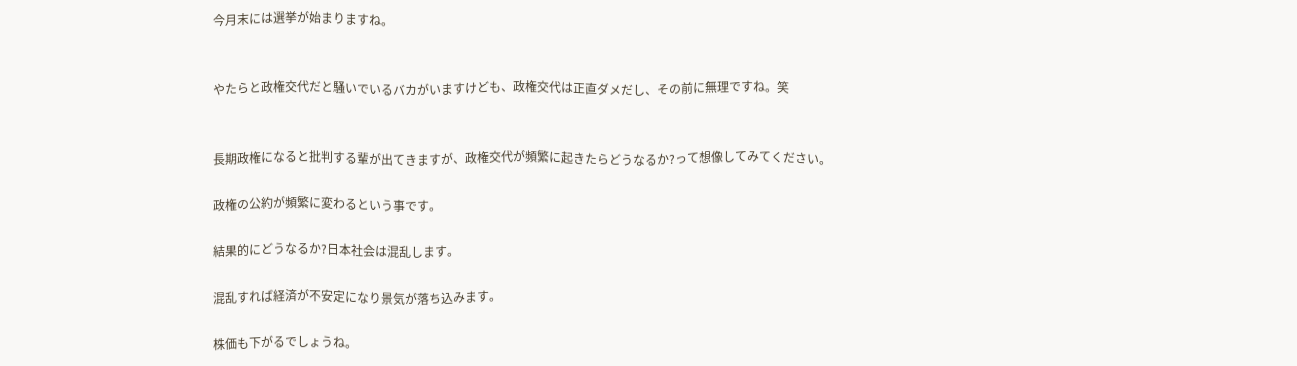今月末には選挙が始まりますね。


やたらと政権交代だと騒いでいるバカがいますけども、政権交代は正直ダメだし、その前に無理ですね。笑


長期政権になると批判する輩が出てきますが、政権交代が頻繁に起きたらどうなるか?って想像してみてください。

政権の公約が頻繁に変わるという事です。

結果的にどうなるか?日本社会は混乱します。

混乱すれば経済が不安定になり景気が落ち込みます。

株価も下がるでしょうね。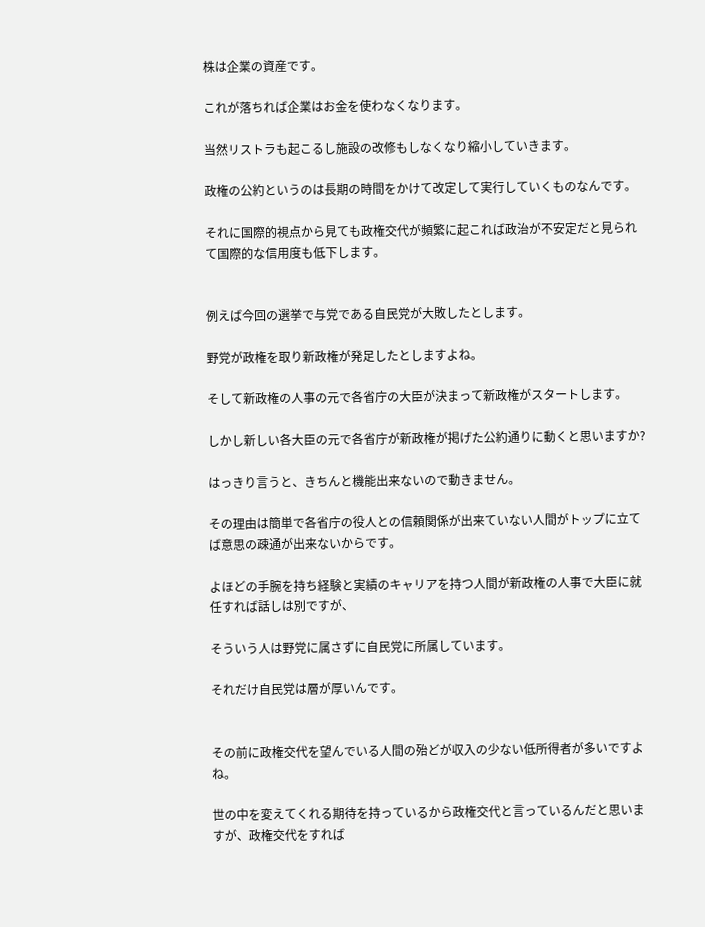株は企業の資産です。

これが落ちれば企業はお金を使わなくなります。

当然リストラも起こるし施設の改修もしなくなり縮小していきます。

政権の公約というのは長期の時間をかけて改定して実行していくものなんです。

それに国際的視点から見ても政権交代が頻繁に起これば政治が不安定だと見られて国際的な信用度も低下します。


例えば今回の選挙で与党である自民党が大敗したとします。

野党が政権を取り新政権が発足したとしますよね。

そして新政権の人事の元で各省庁の大臣が決まって新政権がスタートします。

しかし新しい各大臣の元で各省庁が新政権が掲げた公約通りに動くと思いますか?

はっきり言うと、きちんと機能出来ないので動きません。

その理由は簡単で各省庁の役人との信頼関係が出来ていない人間がトップに立てば意思の疎通が出来ないからです。

よほどの手腕を持ち経験と実績のキャリアを持つ人間が新政権の人事で大臣に就任すれば話しは別ですが、

そういう人は野党に属さずに自民党に所属しています。

それだけ自民党は層が厚いんです。


その前に政権交代を望んでいる人間の殆どが収入の少ない低所得者が多いですよね。

世の中を変えてくれる期待を持っているから政権交代と言っているんだと思いますが、政権交代をすれば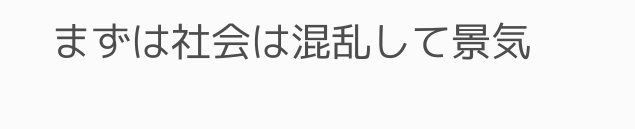まずは社会は混乱して景気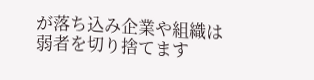が落ち込み企業や組織は弱者を切り捨てます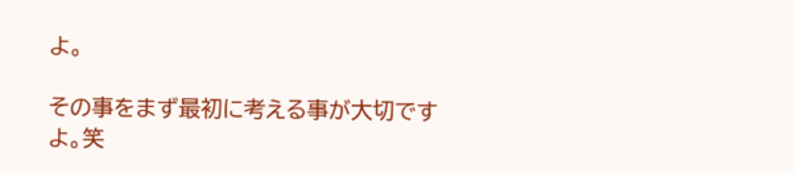よ。

その事をまず最初に考える事が大切ですよ。笑